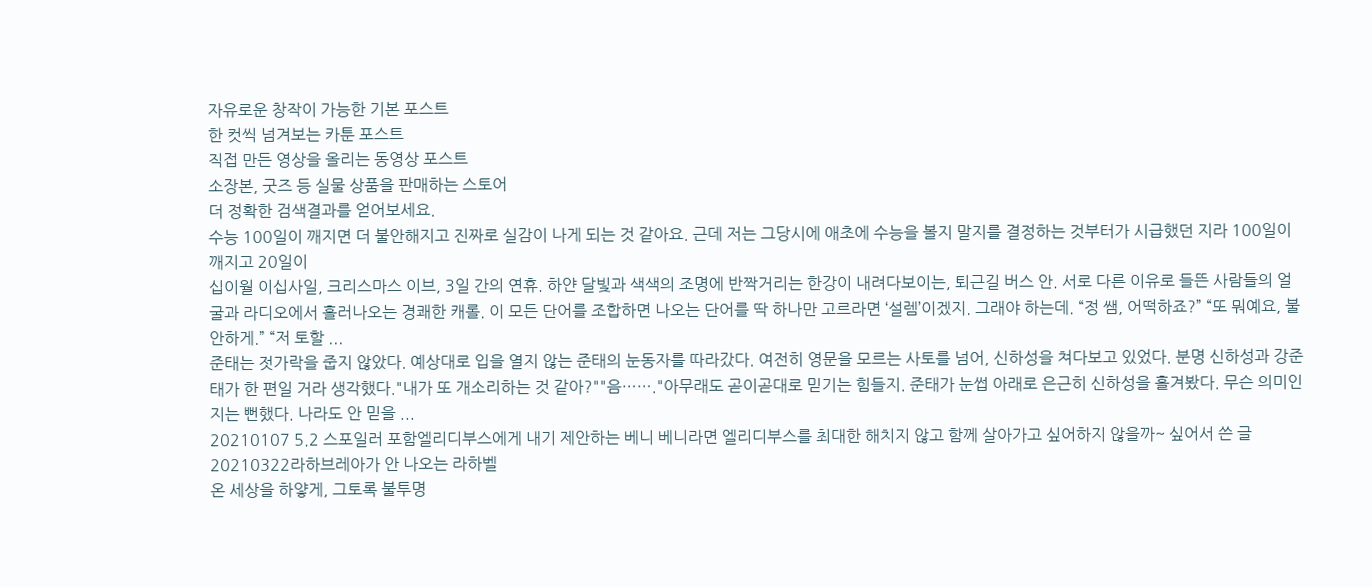자유로운 창작이 가능한 기본 포스트
한 컷씩 넘겨보는 카툰 포스트
직접 만든 영상을 올리는 동영상 포스트
소장본, 굿즈 등 실물 상품을 판매하는 스토어
더 정확한 검색결과를 얻어보세요.
수능 100일이 깨지면 더 불안해지고 진짜로 실감이 나게 되는 것 같아요. 근데 저는 그당시에 애초에 수능을 볼지 말지를 결정하는 것부터가 시급했던 지라 100일이 깨지고 20일이
십이월 이십사일, 크리스마스 이브, 3일 간의 연휴. 하얀 달빛과 색색의 조명에 반짝거리는 한강이 내려다보이는, 퇴근길 버스 안. 서로 다른 이유로 들뜬 사람들의 얼굴과 라디오에서 흘러나오는 경쾌한 캐롤. 이 모든 단어를 조합하면 나오는 단어를 딱 하나만 고르라면 ‘설렘’이겠지. 그래야 하는데. “정 쌤, 어떡하죠?” “또 뭐예요, 불안하게.” “저 토할 ...
준태는 젓가락을 줍지 않았다. 예상대로 입을 열지 않는 준태의 눈동자를 따라갔다. 여전히 영문을 모르는 사토를 넘어, 신하성을 쳐다보고 있었다. 분명 신하성과 강준태가 한 편일 거라 생각했다."내가 또 개소리하는 것 같아?""음……."아무래도 곧이곧대로 믿기는 힘들지. 준태가 눈썹 아래로 은근히 신하성을 흘겨봤다. 무슨 의미인지는 뻔했다. 나라도 안 믿을 ...
20210107 5.2 스포일러 포함엘리디부스에게 내기 제안하는 베니 베니라면 엘리디부스를 최대한 해치지 않고 함께 살아가고 싶어하지 않을까~ 싶어서 쓴 글 20210322라하브레아가 안 나오는 라하벨
온 세상을 하얗게, 그토록 불투명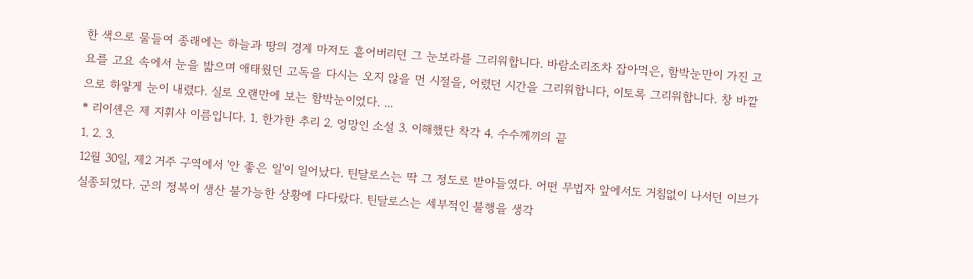한 색으로 물들여 종래에는 하늘과 땅의 경계 마저도 흩어버리던 그 눈보라를 그리워합니다. 바람소리조차 잡아먹은, 함박눈만이 가진 고요를 고요 속에서 눈을 밟으며 애태웠던 고독을 다시는 오지 않을 먼 시절을, 어렸던 시간을 그리워합니다, 이토록 그리워합니다. 창 바깥으로 하얗게 눈이 내렸다. 실로 오랜만에 보는 함박눈이었다. ...
* 리이셴은 제 지휘사 이름입니다. 1. 한가한 추리 2. 엉망인 소설 3. 이해했단 착각 4. 수수께끼의 끝
1. 2. 3.
12월 30일, 제2 거주 구역에서 '안 좋은 일'이 일어났다. 틴달로스는 딱 그 정도로 받아들였다. 어떤 무법자 앞에서도 거침없이 나서던 이브가 실종되었다. 군의 정복이 생산 불가능한 상황에 다다랐다. 틴달로스는 세부적인 불행을 생각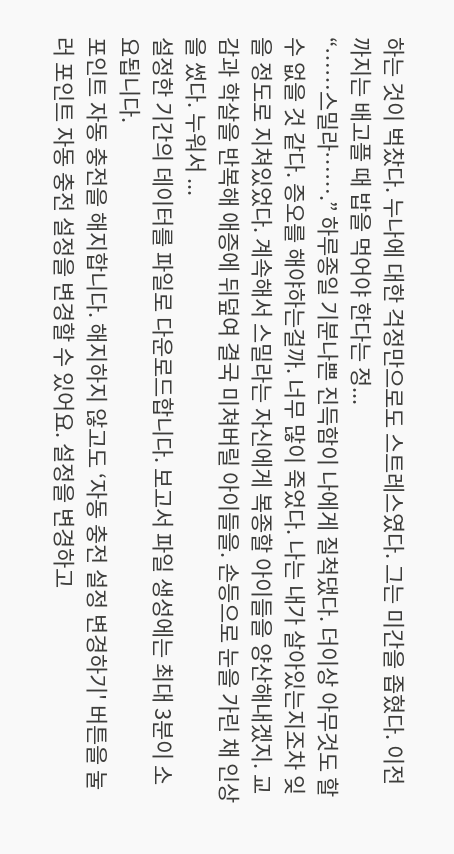하는 것이 벅찼다. 누나에 대한 걱정만으로도 스트레스였다. 그는 미간을 좁혔다. 이전까지는 배고플 때 밥을 먹어야 한다는 정...
“……스밀라…….” 하루종일 기분나쁜 진득함이 나에게 질척댔다. 더이상 아무것도 할 수 없을 것 같다. 증오를 해야하는걸까. 너무 많이 죽었다. 나는 내가 살아있는지조차 잊을 정도로 지쳐있었다. 계속해서 스밀라는 자신에게 복종할 아이들을 양산해내겠지. 교감과 학살을 반복해 애증에 뒤덮여 결국 미쳐버릴 아이들을. 손등으로 눈을 가린 채 인상을 썼다. 누워서 ...
설정한 기간의 데이터를 파일로 다운로드합니다. 보고서 파일 생성에는 최대 3분이 소요됩니다.
포인트 자동 충전을 해지합니다. 해지하지 않고도 ‘자동 충전 설정 변경하기' 버튼을 눌러 포인트 자동 충전 설정을 변경할 수 있어요. 설정을 변경하고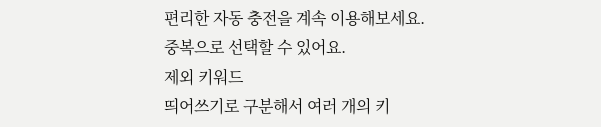편리한 자동 충전을 계속 이용해보세요.
중복으로 선택할 수 있어요.
제외 키워드
띄어쓰기로 구분해서 여러 개의 키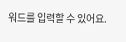워드를 입력할 수 있어요.